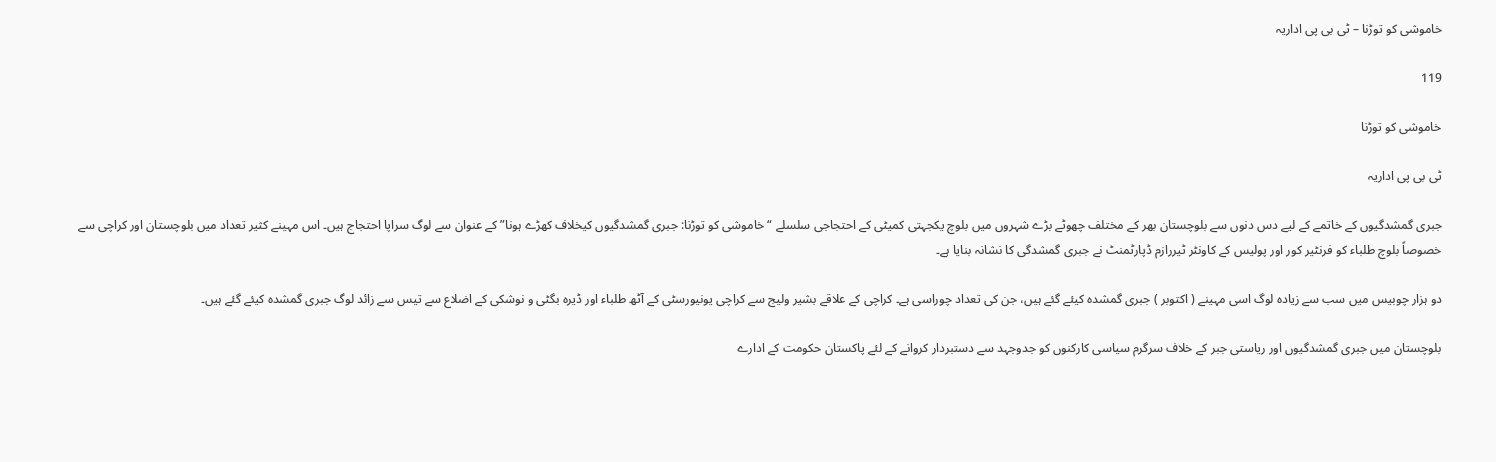خاموشی کو توڑنا – ٹی بی پی اداریہ

119

خاموشی کو توڑنا

ٹی بی پی اداریہ

جبری گمشدگیوں کے خاتمے کے لیے دس دنوں سے بلوچستان بھر کے مختلف چھوٹے بڑے شہروں میں بلوچ یکجہتی کمیٹی کے احتجاجی سلسلے “خاموشی کو توڑنا: جبری گمشدگیوں کیخلاف کھڑے ہونا” کے عنوان سے لوگ سراپا احتجاج ہیں۔ اس مہینے کثیر تعداد میں بلوچستان اور کراچی سے خصوصاً بلوچ طلباء کو فرنٹیر کور اور پولیس کے کاونٹر ٹیررازم ڈپارٹمنٹ نے جبری گمشدگی کا نشانہ بنایا ہے۔

دو ہزار چوبیس میں سب سے زیادہ لوگ اسی مہینے ( اکتوبر ) جبری گمشدہ کیئے گئے ہیں، جن کی تعداد چوراسی ہے۔ کراچی کے علاقے بشیر ولیج سے کراچی یونیورسٹی کے آٹھ طلباء اور ڈیرہ بگٹی و نوشکی کے اضلاع سے تیس سے زائد لوگ جبری گمشدہ کیئے گئے ہیں۔

بلوچستان میں جبری گمشدگیوں اور ریاستی جبر کے خلاف سرگرم سیاسی کارکنوں کو جدوجہد سے دستبردار کروانے کے لئے پاکستان حکومت کے ادارے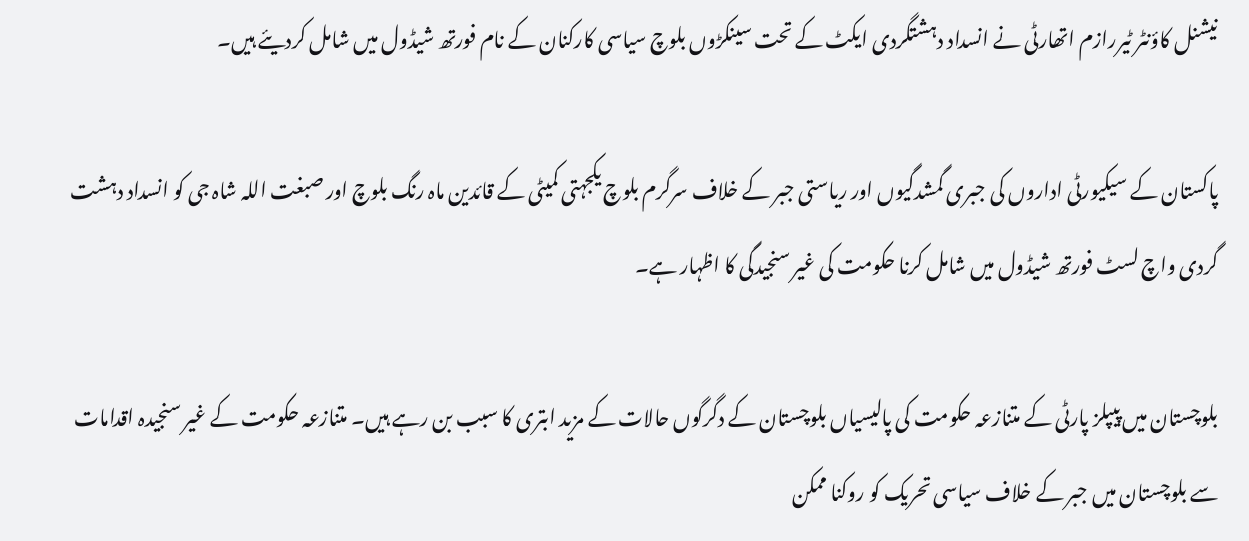نیشنل کاؤنٹر ٹیررازم اتھارٹی نے انسداد دہشتگردی ایکٹ کے تحت سینکڑوں بلوچ سیاسی کارکنان کے نام فورتھ شیڈول میں شامل کردیئے ہیں۔

پاکستان کے سیکیورٹی اداروں کی جبری گمشدگیوں اور ریاستی جبر کے خلاف سرگرم بلوچ یکجہتی کمیٹی کے قائدین ماہ رنگ بلوچ اور صبغت اللہ شاہ جی کو انسداد دہشت گردی واچ لسٹ فورتھ شیڈول میں شامل کرنا حکومت کی غیر سنجیدگی کا اظہار ہے۔

بلوچستان میں پیپلز پارٹی کے متنازعہ حکومت کی پالیسیاں بلوچستان کے دگرگوں حالات کے مزید ابتری کا سبب بن رہے ہیں۔ متنازعہ حکومت کے غیر سنجیدہ اقدامات سے بلوچستان میں جبر کے خلاف سیاسی تحریک کو روکنا ممکن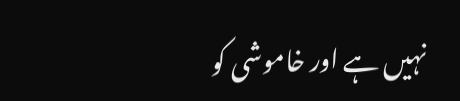نہیں ہے اور خاموشی کو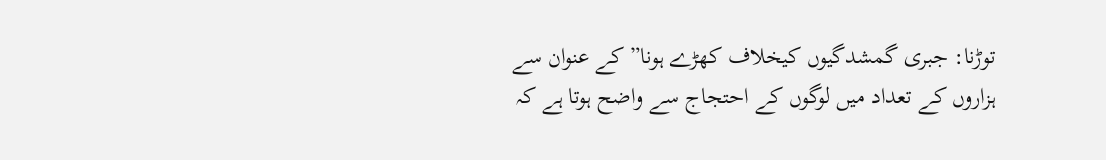توڑنا: جبری گمشدگیوں کیخلاف کھڑے ہونا” کے عنوان سے ہزاروں کے تعداد میں لوگوں کے احتجاج سے واضح ہوتا ہے کہ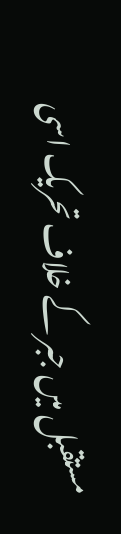مستقبل میں جبر کے خلاف تحریک اسی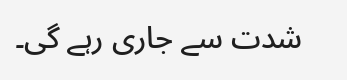شدت سے جاری رہے گی۔